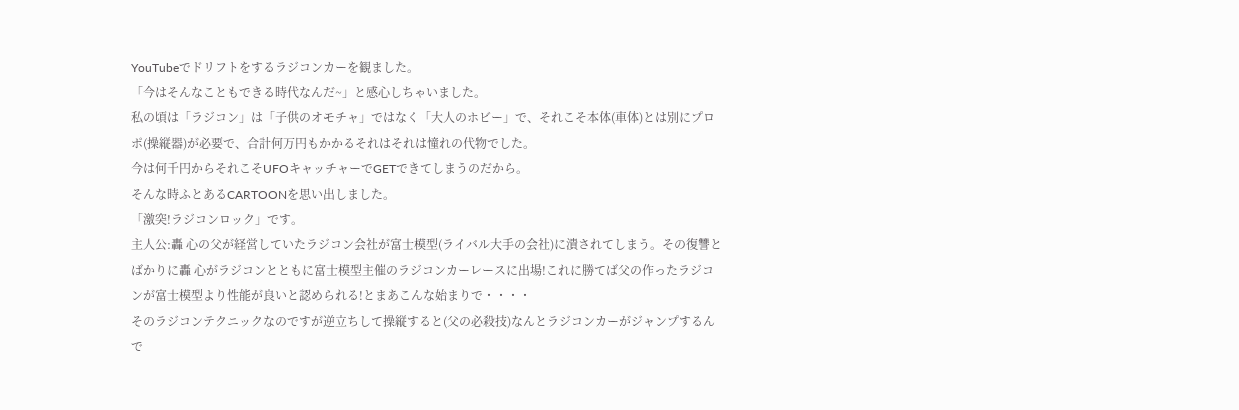YouTubeでドリフトをするラジコンカーを観ました。
「今はそんなこともできる時代なんだ~」と感心しちゃいました。
私の頃は「ラジコン」は「子供のオモチャ」ではなく「大人のホビー」で、それこそ本体(車体)とは別にプロポ(操縦器)が必要で、合計何万円もかかるそれはそれは憧れの代物でした。
今は何千円からそれこそUFOキャッチャーでGETできてしまうのだから。
そんな時ふとあるCARTOONを思い出しました。
「激突!ラジコンロック」です。
主人公:轟 心の父が経営していたラジコン会社が富士模型(ライバル大手の会社)に潰されてしまう。その復讐とばかりに轟 心がラジコンとともに富士模型主催のラジコンカーレースに出場!これに勝てば父の作ったラジコンが富士模型より性能が良いと認められる!とまあこんな始まりで・・・・
そのラジコンテクニックなのですが逆立ちして操縦すると(父の必殺技)なんとラジコンカーがジャンプするんで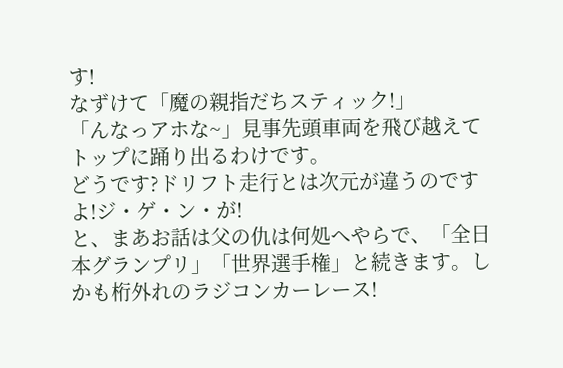す!
なずけて「魔の親指だちスティック!」
「んなっアホな~」見事先頭車両を飛び越えてトップに踊り出るわけです。
どうです?ドリフト走行とは次元が違うのですよ!ジ・ゲ・ン・が!
と、まあお話は父の仇は何処へやらで、「全日本グランプリ」「世界選手権」と続きます。しかも桁外れのラジコンカーレース!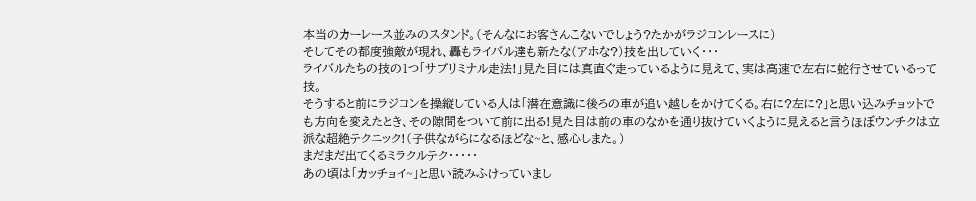本当のカーレース並みのスタンド。(そんなにお客さんこないでしょう?たかがラジコンレースに)
そしてその都度強敵が現れ、轟もライバル達も新たな(アホな?)技を出していく・・・
ライバルたちの技の1つ「サブリミナル走法!」見た目には真直ぐ走っているように見えて、実は高速で左右に蛇行させているって技。
そうすると前にラジコンを操縦している人は「潜在意識に後ろの車が追い越しをかけてくる。右に?左に?」と思い込みチョットでも方向を変えたとき、その隙間をついて前に出る!見た目は前の車のなかを通り抜けていくように見えると言うほぼウンチクは立派な超絶テクニック!(子供ながらになるほどな~と、感心しまた。)
まだまだ出てくるミラクルテク・・・・・
あの頃は「カッチョイ~」と思い読みふけっていまし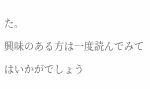た。
興味のある方は一度読んでみてはいかがでしょう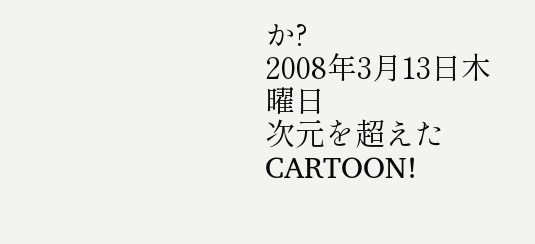か?
2008年3月13日木曜日
次元を超えたCARTOON!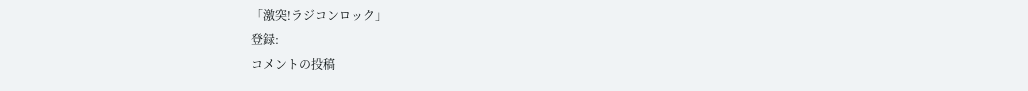「激突!ラジコンロック」
登録:
コメントの投稿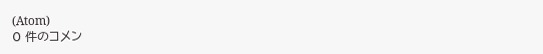(Atom)
0 件のコメン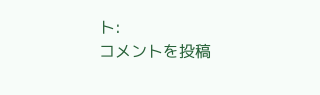ト:
コメントを投稿